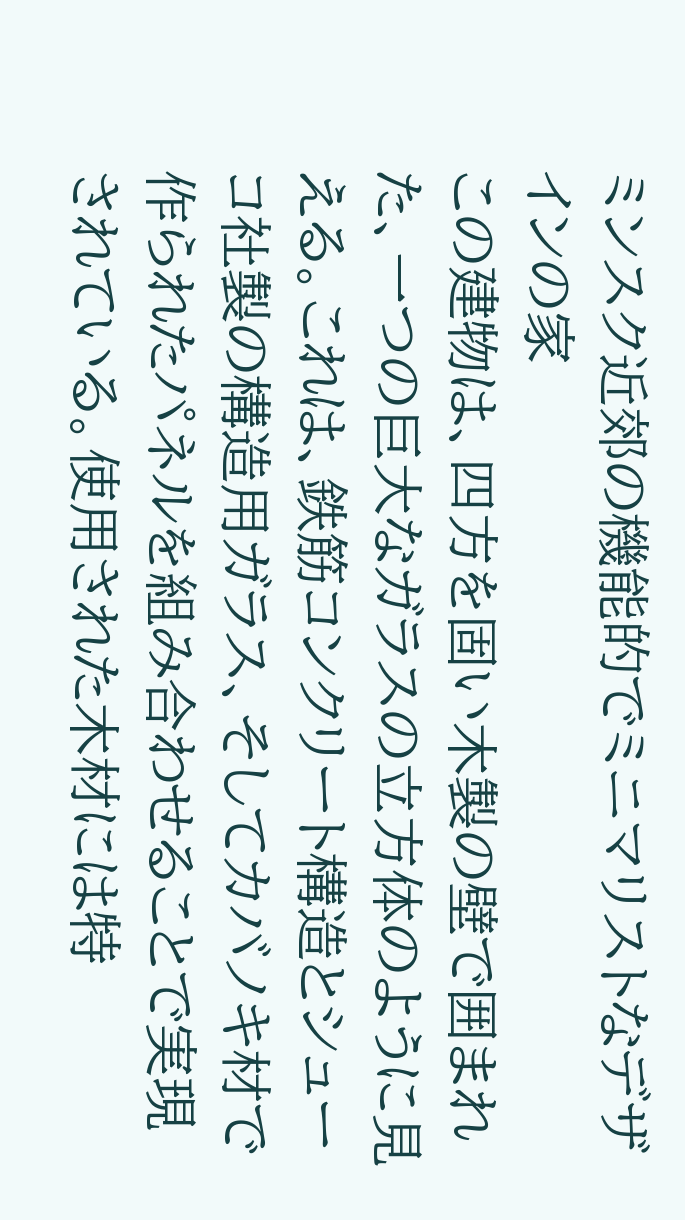ミンスク近郊の機能的でミニマリストなデザインの家
この建物は、四方を固い木製の壁で囲まれた、一つの巨大なガラスの立方体のように見える。これは、鉄筋コンクリート構造とシューコ社製の構造用ガラス、そしてカバノキ材で作られたパネルを組み合わせることで実現されている。使用された木材には特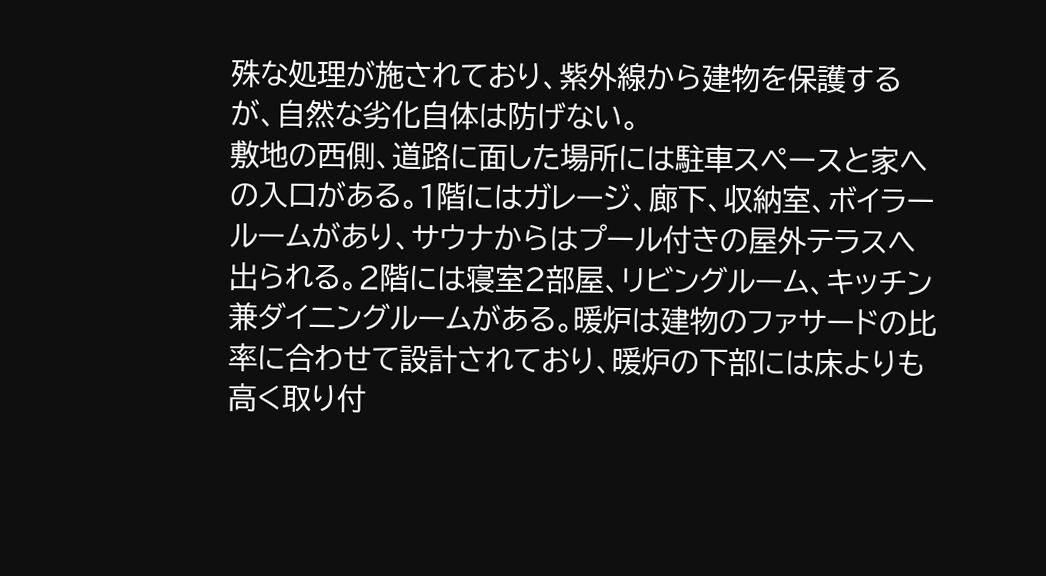殊な処理が施されており、紫外線から建物を保護するが、自然な劣化自体は防げない。
敷地の西側、道路に面した場所には駐車スペースと家への入口がある。1階にはガレージ、廊下、収納室、ボイラールームがあり、サウナからはプール付きの屋外テラスへ出られる。2階には寝室2部屋、リビングルーム、キッチン兼ダイニングルームがある。暖炉は建物のファサードの比率に合わせて設計されており、暖炉の下部には床よりも高く取り付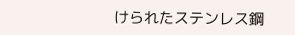けられたステンレス鋼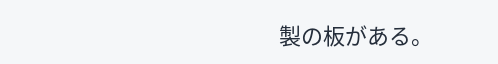製の板がある。